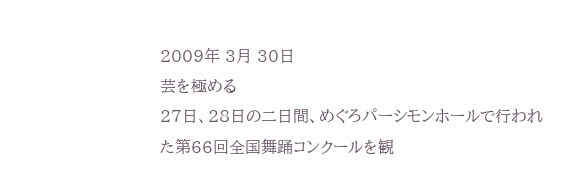2009年 3月 30日
芸を極める
27日、28日の二日間、めぐろパーシモンホールで行われた第66回全国舞踊コンクールを観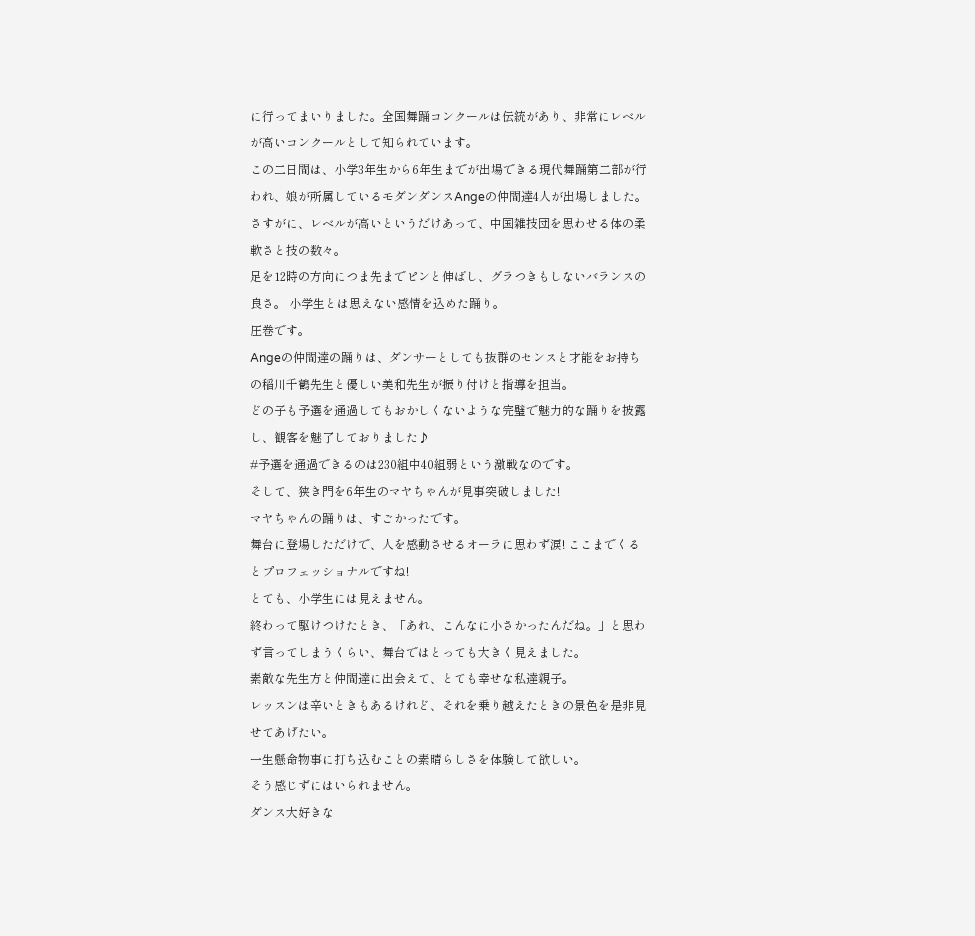に行ってまいりました。全国舞踊コンクールは伝統があり、非常にレベルが高いコンクールとして知られています。
この二日間は、小学3年生から6年生までが出場できる現代舞踊第二部が行われ、娘が所属しているモダンダンスAngeの仲間達4人が出場しました。
さすがに、レベルが高いというだけあって、中国雑技団を思わせる体の柔軟さと技の数々。
足を12時の方向につま先までピンと伸ばし、グラつきもしないバランスの良さ。 小学生とは思えない感情を込めた踊り。
圧巻です。
Angeの仲間達の踊りは、ダンサーとしても抜群のセンスと才能をお持ちの稲川千鶴先生と優しい美和先生が振り付けと指導を担当。
どの子も予選を通過してもおかしくないような完璧で魅力的な踊りを披露し、観客を魅了しておりました♪
#予選を通過できるのは230組中40組弱という激戦なのです。
そして、狭き門を6年生のマヤちゃんが見事突破しました!
マヤちゃんの踊りは、すごかったです。
舞台に登場しただけで、人を感動させるオーラに思わず涙! ここまでくるとプロフェッショナルですね!
とても、小学生には見えません。
終わって駆けつけたとき、「あれ、こんなに小さかったんだね。」と思わず言ってしまうくらい、舞台ではとっても大きく見えました。
素敵な先生方と仲間達に出会えて、とても幸せな私達親子。
レッスンは辛いときもあるけれど、それを乗り越えたときの景色を是非見せてあげたい。
一生懸命物事に打ち込むことの素晴らしさを体験して欲しい。
そう感じずにはいられません。
ダンス大好きな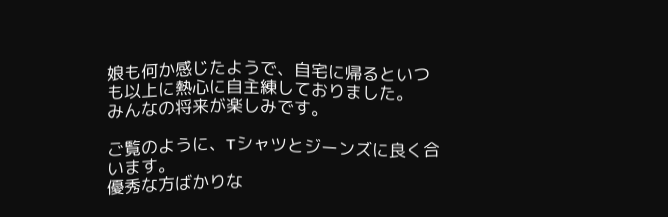娘も何か感じたようで、自宅に帰るといつも以上に熱心に自主練しておりました。
みんなの将来が楽しみです。

ご覧のように、Tシャツとジーンズに良く合います。
優秀な方ばかりな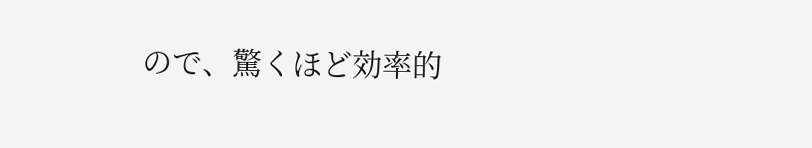ので、驚くほど効率的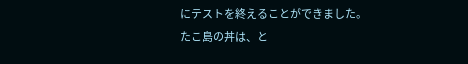にテストを終えることができました。
たこ島の丼は、と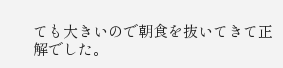ても大きいので朝食を抜いてきて正解でした。